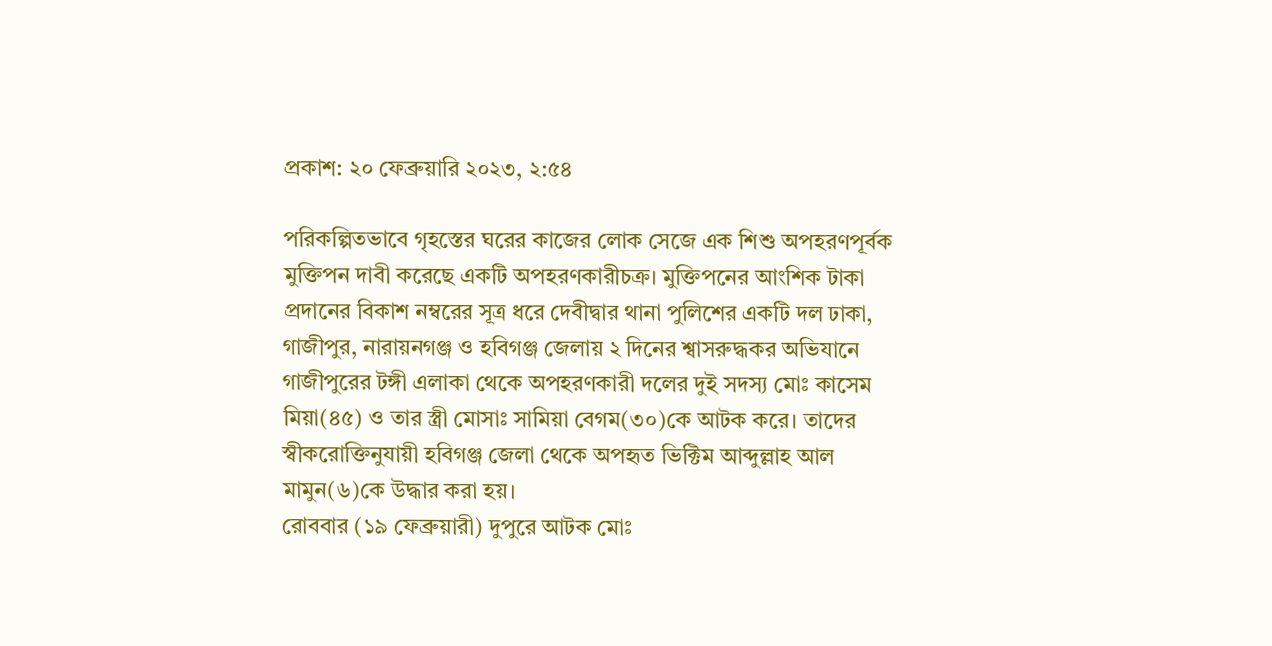প্রকাশ: ২০ ফেব্রুয়ারি ২০২৩, ২:৫৪

পরিকল্পিতভাবে গৃহস্তের ঘরের কাজের লোক সেজে এক শিশু অপহরণপূর্বক মুক্তিপন দাবী করেছে একটি অপহরণকারীচক্র। মুক্তিপনের আংশিক টাকা প্রদানের বিকাশ নম্বরের সূত্র ধরে দেবীদ্বার থানা পুলিশের একটি দল ঢাকা, গাজীপুর, নারায়নগঞ্জ ও হবিগঞ্জ জেলায় ২ দিনের শ্বাসরুদ্ধকর অভিযানে গাজীপুরের টঙ্গী এলাকা থেকে অপহরণকারী দলের দুই সদস্য মোঃ কাসেম মিয়া(৪৫) ও তার স্ত্রী মোসাঃ সামিয়া বেগম(৩০)কে আটক করে। তাদের স্বীকরোক্তিনুযায়ী হবিগঞ্জ জেলা থেকে অপহৃত ভিক্টিম আব্দুল্লাহ আল মামুন(৬)কে উদ্ধার করা হয়।
রোববার (১৯ ফেব্রুয়ারী) দুপুরে আটক মোঃ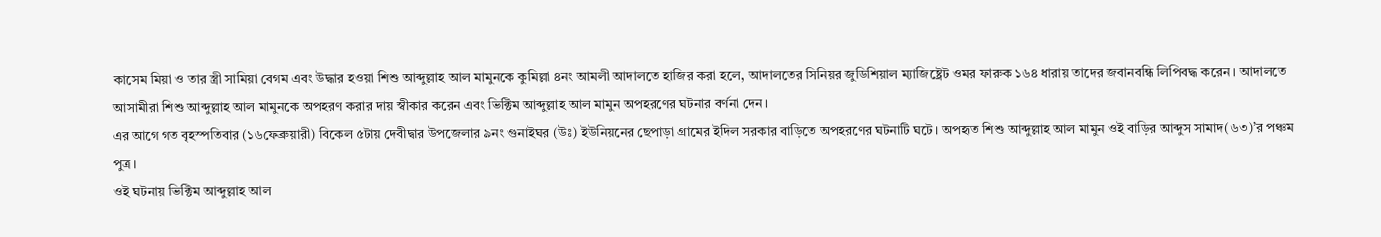কাসেম মিয়া ও তার স্ত্রী সামিয়া বেগম এবং উদ্ধার হওয়া শিশু আব্দুল্লাহ আল মামুনকে কুমিল্লা ৪নং আমলী আদালতে হাজির করা হলে, আদালতের সিনিয়র জুডিশিয়াল ম্যাজিষ্ট্রেট ওমর ফারুক ১৬৪ ধারায় তাদের জবানবন্ধি লিপিবদ্ধ করেন। আদালতে আসামীরা শিশু আব্দুল্লাহ আল মামুনকে অপহরণ করার দায় স্বীকার করেন এবং ভিক্টিম আব্দুল্লাহ আল মামুন অপহরণের ঘটনার বর্ণনা দেন।
এর আগে গত বৃহস্পতিবার (১৬ফেব্রুয়ারী) বিকেল ৫টায় দেবীদ্বার উপজেলার ৯নং গুনাইঘর (উঃ) ইউনিয়নের ছেপাড়া গ্রামের ইদিল সরকার বাড়িতে অপহরণের ঘটনাটি ঘটে। অপহৃত শিশু আব্দুল্লাহ আল মামুন ওই বাড়ির আব্দুস সামাদ(৬৩)’র পঞ্চম পুত্র।
ওই ঘটনায় ভিক্টিম আব্দুল্লাহ আল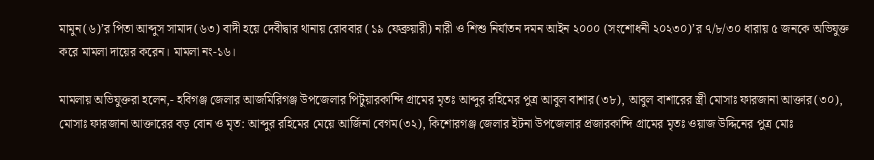মামুন(৬)’র পিতা আব্দুস সামাদ(৬৩) বাদী হয়ে দেবীদ্বার থানায় রোববার (১৯ ফেব্রুয়ারী) নারী ও শিশু নির্যাতন দমন আইন ২০০০ (সংশোধনী ২০২৩০)’র ৭/৮/৩০ ধারায় ৫ জনকে অভিযুক্ত করে মামলা দায়ের করেন। মামলা নং-১৬।

মামলায় অভিযুক্তরা হলেন,- হবিগঞ্জ জেলার আজমিরিগঞ্জ উপজেলার পিটুয়ারকান্দি গ্রামের মৃতঃ আব্দুর রহিমের পুত্র আবুল বাশার(৩৮), আবুল বাশারের স্ত্রী মোসাঃ ফারজানা আক্তার(৩০), মোসাঃ ফারজানা আক্তারের বড় বোন ও মৃত: আব্দুর রহিমের মেয়ে আর্জিনা বেগম(৩২), কিশোরগঞ্জ জেলার ইটনা উপজেলার প্রজারকান্দি গ্রামের মৃতঃ ওয়াজ উদ্দিনের পুত্র মোঃ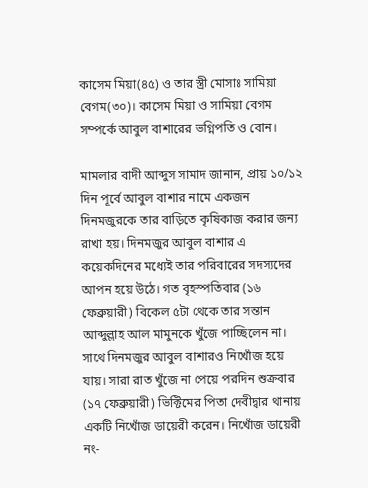কাসেম মিয়া(৪৫) ও তার স্ত্রী মোসাঃ সামিয়া বেগম(৩০)। কাসেম মিয়া ও সামিয়া বেগম সম্পর্কে আবুল বাশারের ভগ্নিপতি ও বোন।

মামলার বাদী আব্দুস সামাদ জানান, প্রায় ১০/১২ দিন পূর্বে আবুল বাশার নামে একজন দিনমজুরকে তার বাড়িতে কৃষিকাজ করার জন্য রাখা হয়। দিনমজুর আবুল বাশার এ কয়েকদিনের মধ্যেই তার পরিবারের সদস্যদের আপন হয়ে উঠে। গত বৃহস্পতিবার (১৬ ফেব্রুয়ারী) বিকেল ৫টা থেকে তার সন্তান আব্দুল্লাহ আল মামুনকে খুঁজে পাচ্ছিলেন না। সাথে দিনমজুর আবুল বাশারও নিখোঁজ হয়ে যায়। সারা রাত খুঁজে না পেয়ে পরদিন শুক্রবার (১৭ ফেব্রুয়ারী) ভিক্টিমের পিতা দেবীদ্বার থানায় একটি নিখোঁজ ডায়েরী করেন। নিখোঁজ ডায়েরী নং-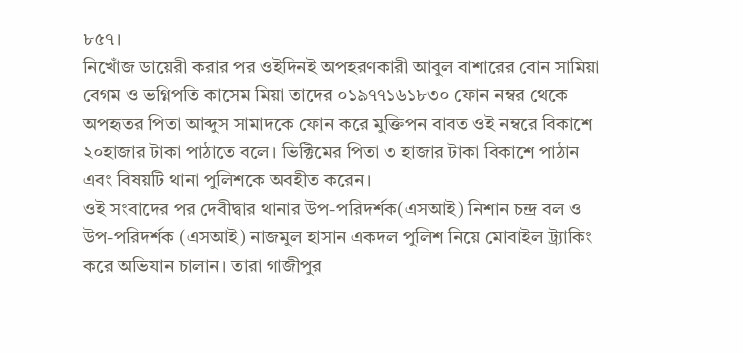৮৫৭।
নিখোঁজ ডায়েরী করার পর ওইদিনই অপহরণকারী আবুল বাশারের বোন সামিয়া বেগম ও ভগ্নিপতি কাসেম মিয়া তাদের ০১৯৭৭১৬১৮৩০ ফোন নম্বর থেকে অপহৃতর পিতা আব্দুস সামাদকে ফোন করে মুক্তিপন বাবত ওই নম্বরে বিকাশে ২০হাজার টাকা পাঠাতে বলে। ভিক্টিমের পিতা ৩ হাজার টাকা বিকাশে পাঠান এবং বিষয়টি থানা পুলিশকে অবহীত করেন।
ওই সংবাদের পর দেবীদ্বার থানার উপ-পরিদর্শক(এসআই) নিশান চন্দ্র বল ও উপ-পরিদর্শক (এসআই) নাজমুল হাসান একদল পুলিশ নিয়ে মোবাইল ট্র্যাকিং করে অভিযান চালান। তারা গাজীপুর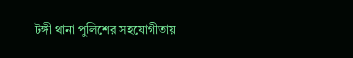টঙ্গী থানা পুলিশের সহযোগীতায়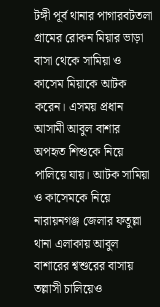টঙ্গী পূর্ব থানার পাগারবটতলা গ্রামের রোকন মিয়ার ভাড়া বাসা থেকে সামিয়া ও কাসেম মিয়াকে আটক করেন। এসময় প্রধান আসামী আবুল বাশার অপহৃত শিশুকে নিয়ে পালিয়ে যায়। আটক সামিয়া ও কাসেমকে নিয়ে নারায়নগঞ্জ জেলার ফতুল্লা থানা এলাকায় আবুল বাশারের শ্বশুরের বাসায় তল্লাসী চালিয়েও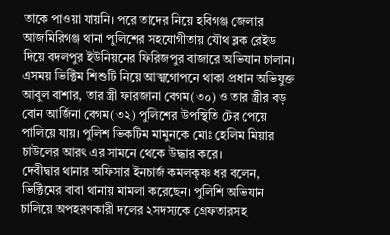তাকে পাওয়া যায়নি। পরে তাদের নিয়ে হবিগঞ্জ জেলার আজমিরিগঞ্জ থানা পুলিশের সহযোগীতায় যৌথ ব্লক রেইড দিয়ে বদলপুর ইউনিয়নের ফিরিজপুর বাজারে অভিযান চালান। এসময় ভিক্টিম শিশুটি নিয়ে আত্মগোপনে থাকা প্রধান অভিযুক্ত আবুল বাশার, তার স্ত্রী ফারজানা বেগম(৩০) ও তার স্ত্রীর বড় বোন আর্জিনা বেগম(৩২) পুলিশের উপস্থিতি টের পেয়ে পালিয়ে যায়। পুলিশ ভিকটিম মামুনকে মোঃ হেলিম মিয়ার চাউলের আরৎ এর সামনে থেকে উদ্ধার করে।
দেবীদ্বার থানার অফিসার ইনচার্জ কমলকৃষ্ণ ধর বলেন, ভিক্টিমের বাবা থানায় মামলা করেছেন। পুলিশি অভিযান চালিয়ে অপহরণকারী দলের ২সদস্যকে গ্রেফতারসহ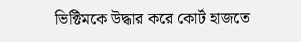ভিক্টিমকে উদ্ধার করে কোর্ট হাজতে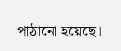পাঠানো হয়েছে।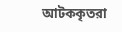আটককৃতরা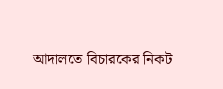আদালতে বিচারকের নিকট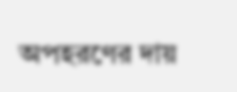অপহরণের দায়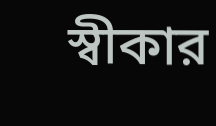স্বীকার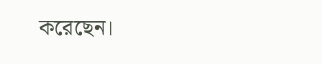করেছেন।